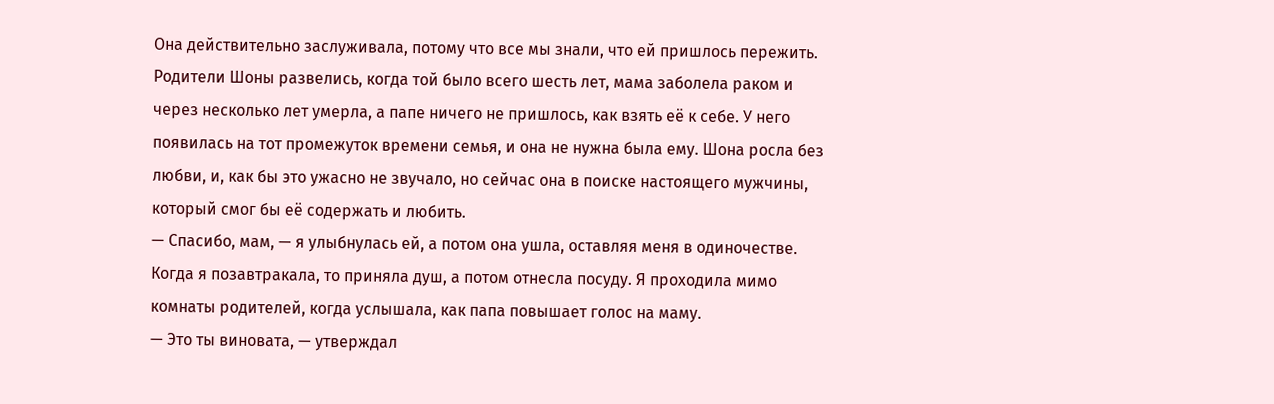Она действительно заслуживала, потому что все мы знали, что ей пришлось пережить. Родители Шоны развелись, когда той было всего шесть лет, мама заболела раком и через несколько лет умерла, а папе ничего не пришлось, как взять её к себе. У него появилась на тот промежуток времени семья, и она не нужна была ему. Шона росла без любви, и, как бы это ужасно не звучало, но сейчас она в поиске настоящего мужчины, который смог бы её содержать и любить.
— Спасибо, мам, — я улыбнулась ей, а потом она ушла, оставляя меня в одиночестве.
Когда я позавтракала, то приняла душ, а потом отнесла посуду. Я проходила мимо комнаты родителей, когда услышала, как папа повышает голос на маму.
— Это ты виновата, — утверждал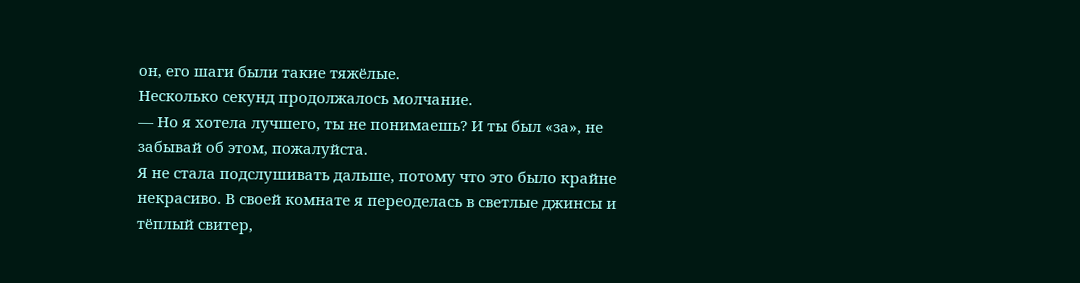он, его шаги были такие тяжёлые.
Несколько секунд продолжалось молчание.
— Но я хотела лучшего, ты не понимаешь? И ты был «за», не забывай об этом, пожалуйста.
Я не стала подслушивать дальше, потому что это было крайне некрасиво. В своей комнате я переоделась в светлые джинсы и тёплый свитер,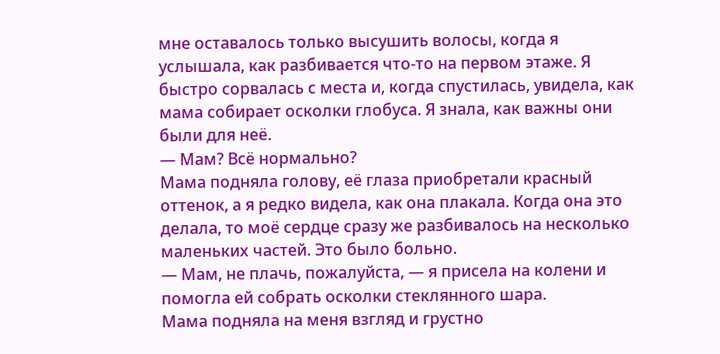мне оставалось только высушить волосы, когда я услышала, как разбивается что-то на первом этаже. Я быстро сорвалась с места и, когда спустилась, увидела, как мама собирает осколки глобуса. Я знала, как важны они были для неё.
— Мам? Всё нормально?
Мама подняла голову, её глаза приобретали красный оттенок, а я редко видела, как она плакала. Когда она это делала, то моё сердце сразу же разбивалось на несколько маленьких частей. Это было больно.
— Мам, не плачь, пожалуйста, — я присела на колени и помогла ей собрать осколки стеклянного шара.
Мама подняла на меня взгляд и грустно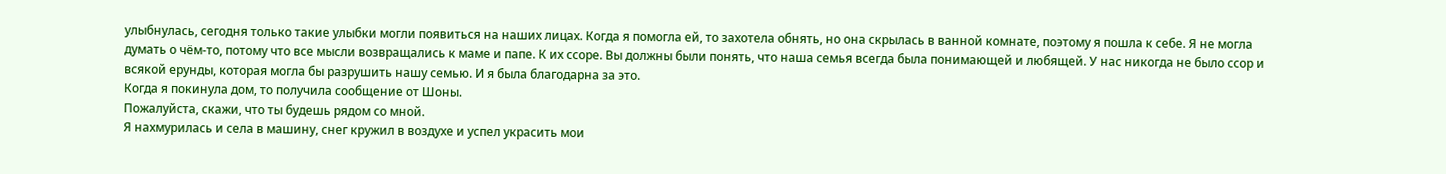улыбнулась, сегодня только такие улыбки могли появиться на наших лицах. Когда я помогла ей, то захотела обнять, но она скрылась в ванной комнате, поэтому я пошла к себе. Я не могла думать о чём-то, потому что все мысли возвращались к маме и папе. К их ссоре. Вы должны были понять, что наша семья всегда была понимающей и любящей. У нас никогда не было ссор и всякой ерунды, которая могла бы разрушить нашу семью. И я была благодарна за это.
Когда я покинула дом, то получила сообщение от Шоны.
Пожалуйста, скажи, что ты будешь рядом со мной.
Я нахмурилась и села в машину, снег кружил в воздухе и успел украсить мои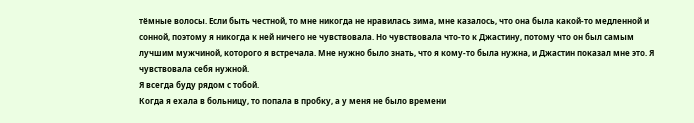тёмные волосы. Если быть честной, то мне никогда не нравилась зима, мне казалось, что она была какой-то медленной и сонной, поэтому я никогда к ней ничего не чувствовала. Но чувствовала что-то к Джастину, потому что он был самым лучшим мужчиной, которого я встречала. Мне нужно было знать, что я кому-то была нужна, и Джастин показал мне это. Я чувствовала себя нужной.
Я всегда буду рядом с тобой.
Когда я ехала в больницу, то попала в пробку, а у меня не было времени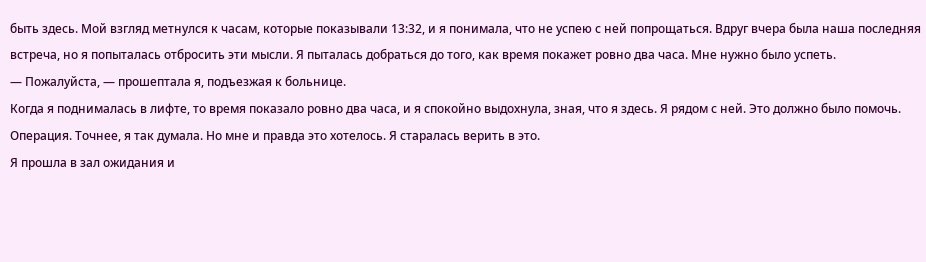быть здесь. Мой взгляд метнулся к часам, которые показывали 13:32, и я понимала, что не успею с ней попрощаться. Вдруг вчера была наша последняя встреча, но я попыталась отбросить эти мысли. Я пыталась добраться до того, как время покажет ровно два часа. Мне нужно было успеть.
— Пожалуйста, — прошептала я, подъезжая к больнице.
Когда я поднималась в лифте, то время показало ровно два часа, и я спокойно выдохнула, зная, что я здесь. Я рядом с ней. Это должно было помочь. Операция. Точнее, я так думала. Но мне и правда это хотелось. Я старалась верить в это.
Я прошла в зал ожидания и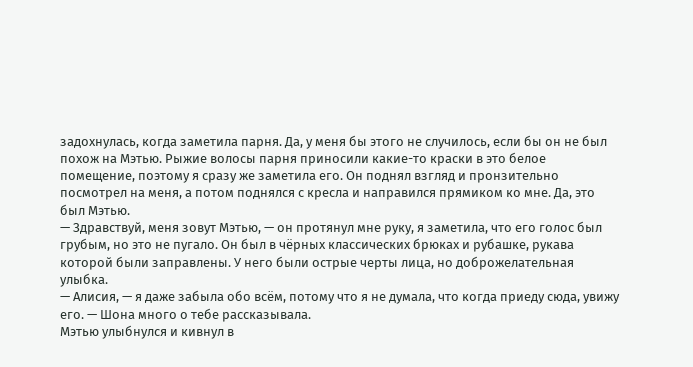задохнулась, когда заметила парня. Да, у меня бы этого не случилось, если бы он не был похож на Мэтью. Рыжие волосы парня приносили какие-то краски в это белое помещение, поэтому я сразу же заметила его. Он поднял взгляд и пронзительно посмотрел на меня, а потом поднялся с кресла и направился прямиком ко мне. Да, это был Мэтью.
— Здравствуй, меня зовут Мэтью, — он протянул мне руку, я заметила, что его голос был грубым, но это не пугало. Он был в чёрных классических брюках и рубашке, рукава которой были заправлены. У него были острые черты лица, но доброжелательная улыбка.
— Алисия, — я даже забыла обо всём, потому что я не думала, что когда приеду сюда, увижу его. — Шона много о тебе рассказывала.
Мэтью улыбнулся и кивнул в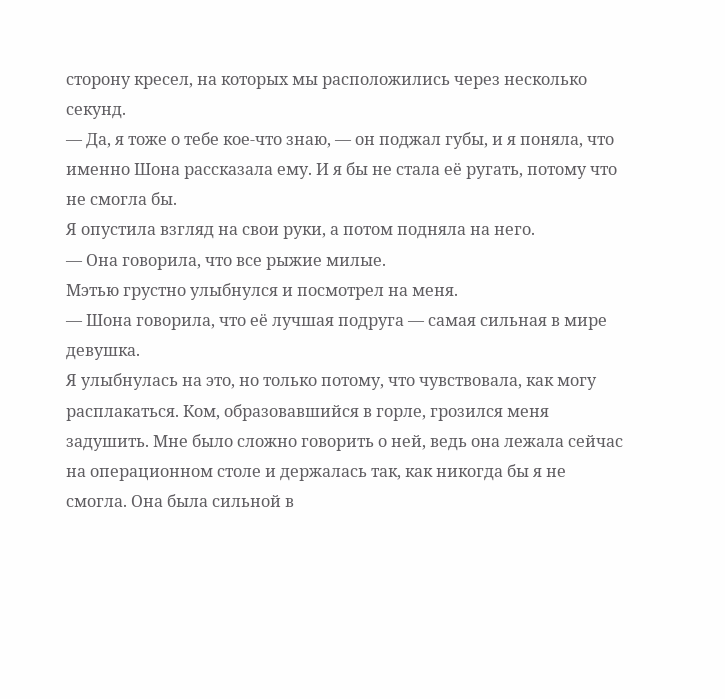сторону кресел, на которых мы расположились через несколько секунд.
— Да, я тоже о тебе кое-что знаю, — он поджал губы, и я поняла, что именно Шона рассказала ему. И я бы не стала её ругать, потому что не смогла бы.
Я опустила взгляд на свои руки, а потом подняла на него.
— Она говорила, что все рыжие милые.
Мэтью грустно улыбнулся и посмотрел на меня.
— Шона говорила, что её лучшая подруга — самая сильная в мире девушка.
Я улыбнулась на это, но только потому, что чувствовала, как могу расплакаться. Ком, образовавшийся в горле, грозился меня задушить. Мне было сложно говорить о ней, ведь она лежала сейчас на операционном столе и держалась так, как никогда бы я не смогла. Она была сильной в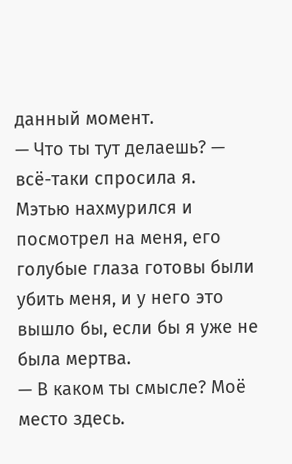данный момент.
— Что ты тут делаешь? — всё-таки спросила я.
Мэтью нахмурился и посмотрел на меня, его голубые глаза готовы были убить меня, и у него это вышло бы, если бы я уже не была мертва.
— В каком ты смысле? Моё место здесь.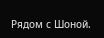Рядом с Шоной.